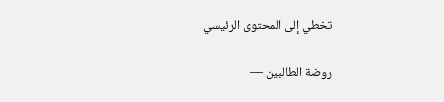تخطي إلى المحتوى الرئيسي

روضة الطالبين —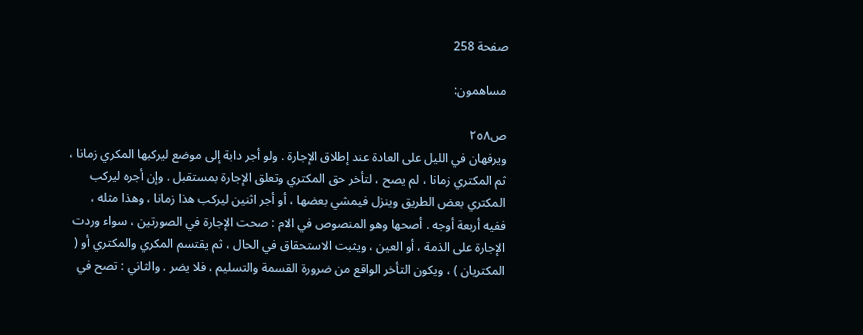صفحة 258

مساهمون:

ص٢٥٨
ويرفهان في الليل على العادة عند إطلاق الإجارة . ولو أجر دابة إلى موضع ليركبها المكري زمانا ، ثم المكتري زمانا ، لم يصح ، لتأخر حق المكتري وتعلق الإجارة بمستقبل . وإن أجره ليركب المكتري بعض الطريق وينزل فيمشي بعضها ، أو أجر اثنين ليركب هذا زمانا ، وهذا مثله ، ففيه أربعة أوجه . أصحها وهو المنصوص في الام : صحت الإجارة في الصورتين ، سواء وردت الإجارة على الذمة ، أو العين ، ويثبت الاستحقاق في الحال ، ثم يقتسم المكري والمكتري أو ( المكتريان ) ، ويكون التأخر الواقع من ضرورة القسمة والتسليم ، فلا يضر . والثاني : تصح في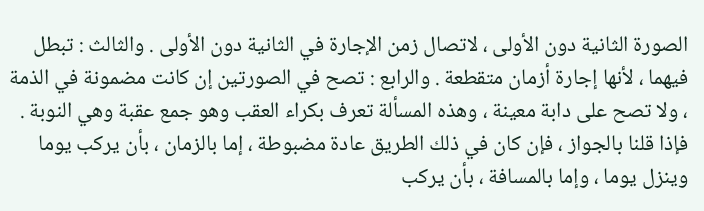الصورة الثانية دون الأولى ، لاتصال زمن الإجارة في الثانية دون الأولى . والثالث : تبطل فيهما ، لأنها إجارة أزمان متقطعة . والرابع : تصح في الصورتين إن كانت مضمونة في الذمة ، ولا تصح على دابة معينة ، وهذه المسألة تعرف بكراء العقب وهو جمع عقبة وهي النوبة . فإذا قلنا بالجواز ، فإن كان في ذلك الطريق عادة مضبوطة ، إما بالزمان ، بأن يركب يوما وينزل يوما ، وإما بالمسافة ، بأن يركب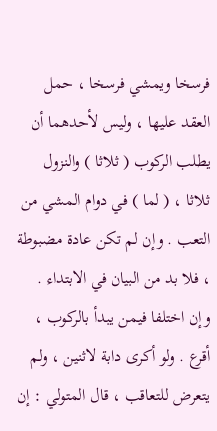فرسخا ويمشي فرسخا ، حمل العقد عليها ، وليس لأحدهما أن يطلب الركوب ( ثلاثا ) والنزول ثلاثا ، ( لما ) في دوام المشي من التعب . وإن لم تكن عادة مضبوطة ، فلا بد من البيان في الابتداء . وإن اختلفا فيمن يبدأ بالركوب ، أقرع . ولو أكرى دابة لاثنين ، ولم يتعرض للتعاقب ، قال المتولي : إن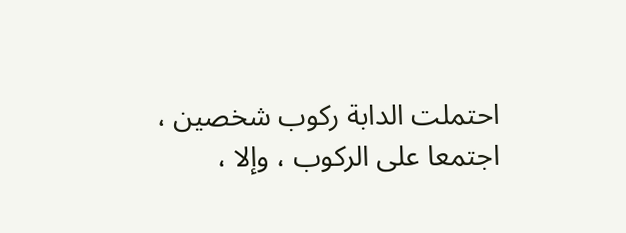احتملت الدابة ركوب شخصين ، اجتمعا على الركوب ، وإلا ،